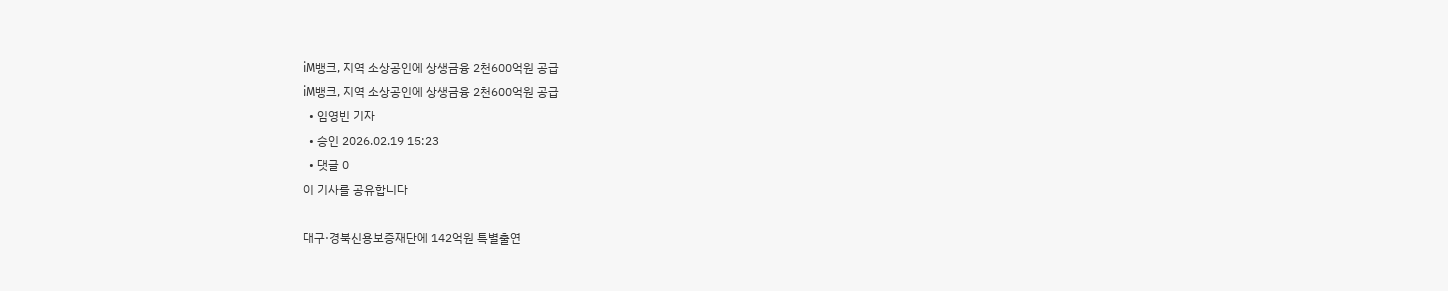iM뱅크, 지역 소상공인에 상생금융 2천600억원 공급
iM뱅크, 지역 소상공인에 상생금융 2천600억원 공급
  • 임영빈 기자
  • 승인 2026.02.19 15:23
  • 댓글 0
이 기사를 공유합니다

대구·경북신용보증재단에 142억원 특별출연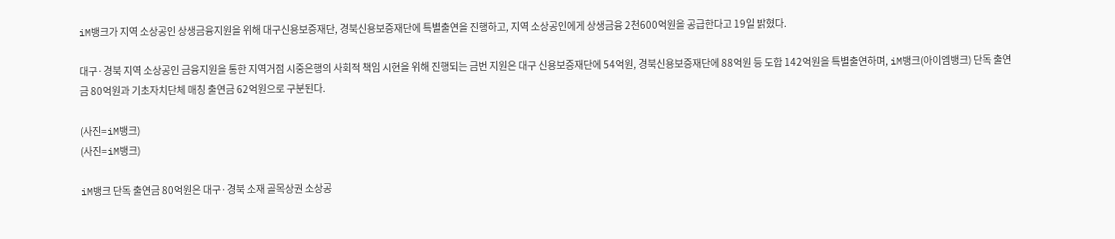iM뱅크가 지역 소상공인 상생금융지원을 위해 대구신용보증재단, 경북신용보증재단에 특별출연을 진행하고, 지역 소상공인에게 상생금융 2천600억원을 공급한다고 19일 밝혔다.

대구·경북 지역 소상공인 금융지원을 통한 지역거점 시중은행의 사회적 책임 시현을 위해 진행되는 금번 지원은 대구 신용보증재단에 54억원, 경북신용보증재단에 88억원 등 도합 142억원을 특별출연하며, iM뱅크(아이엠뱅크) 단독 출연금 80억원과 기초자치단체 매칭 출연금 62억원으로 구분된다.

(사진=iM뱅크)
(사진=iM뱅크)

iM뱅크 단독 출연금 80억원은 대구·경북 소재 골목상권 소상공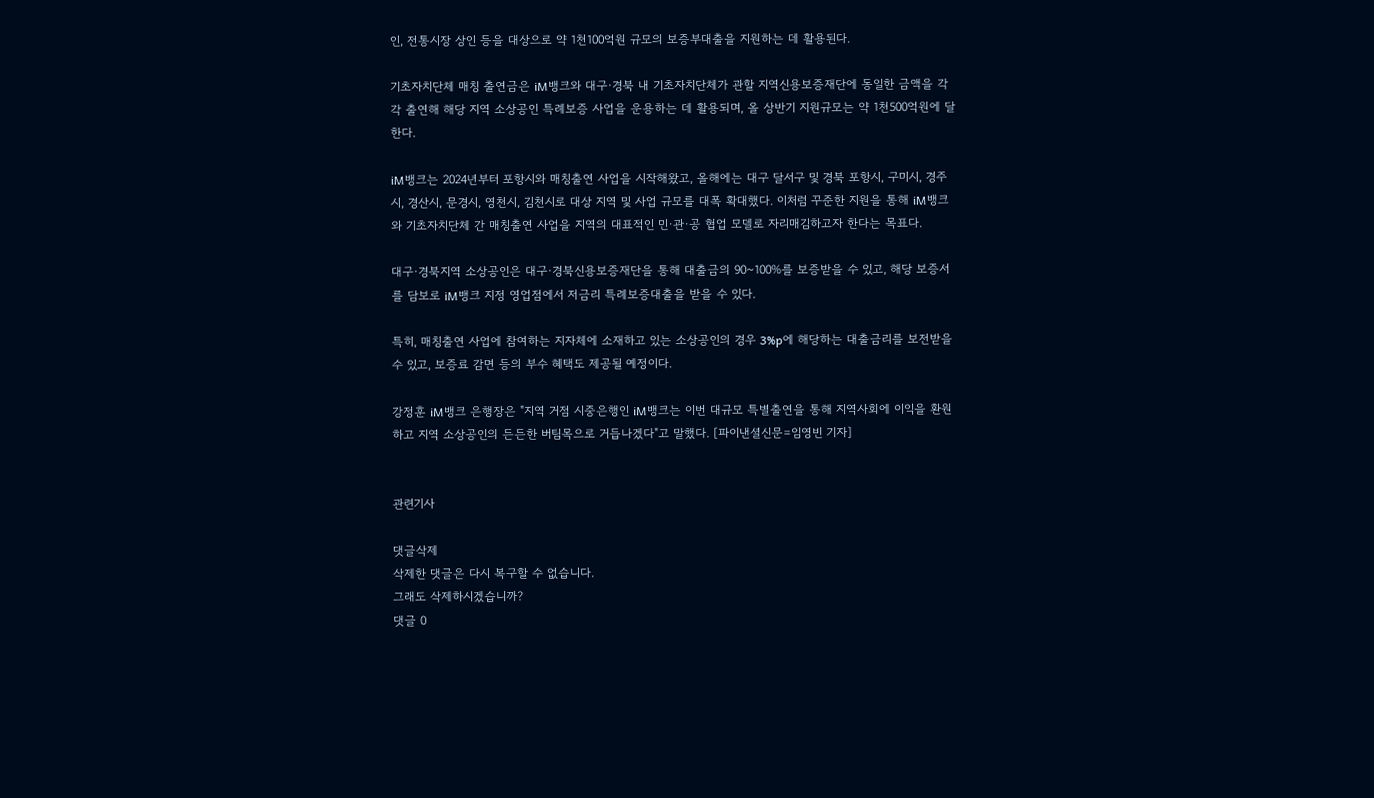인, 전통시장 상인 등을 대상으로 약 1천100억원 규모의 보증부대출을 지원하는 데 활용된다.

기초자치단체 매칭 출연금은 iM뱅크와 대구·경북 내 기초자치단체가 관할 지역신용보증재단에 동일한 금액을 각각 출연해 해당 지역 소상공인 특례보증 사업을 운용하는 데 활용되며, 올 상반기 지원규모는 약 1천500억원에 달한다.

iM뱅크는 2024년부터 포항시와 매칭출연 사업을 시작해왔고, 올해에는 대구 달서구 및 경북 포항시, 구미시, 경주시, 경산시, 문경시, 영천시, 김천시로 대상 지역 및 사업 규모를 대폭 확대했다. 이처럼 꾸준한 지원을 통해 iM뱅크와 기초자치단체 간 매칭출연 사업을 지역의 대표적인 민·관·공 협업 모델로 자리매김하고자 한다는 목표다.

대구·경북지역 소상공인은 대구·경북신용보증재단을 통해 대출금의 90~100%를 보증받을 수 있고, 해당 보증서를 담보로 iM뱅크 지정 영업점에서 저금리 특례보증대출을 받을 수 있다.

특히, 매칭출연 사업에 참여하는 지자체에 소재하고 있는 소상공인의 경우 3%p에 해당하는 대출금리를 보전받을 수 있고, 보증료 감면 등의 부수 혜택도 제공될 예정이다.

강정훈 iM뱅크 은행장은 "지역 거점 시중은행인 iM뱅크는 이번 대규모 특별출연을 통해 지역사회에 이익을 환원하고 지역 소상공인의 든든한 버팀목으로 거듭나겠다"고 말했다. [파이낸셜신문=임영빈 기자]


관련기사

댓글삭제
삭제한 댓글은 다시 복구할 수 없습니다.
그래도 삭제하시겠습니까?
댓글 0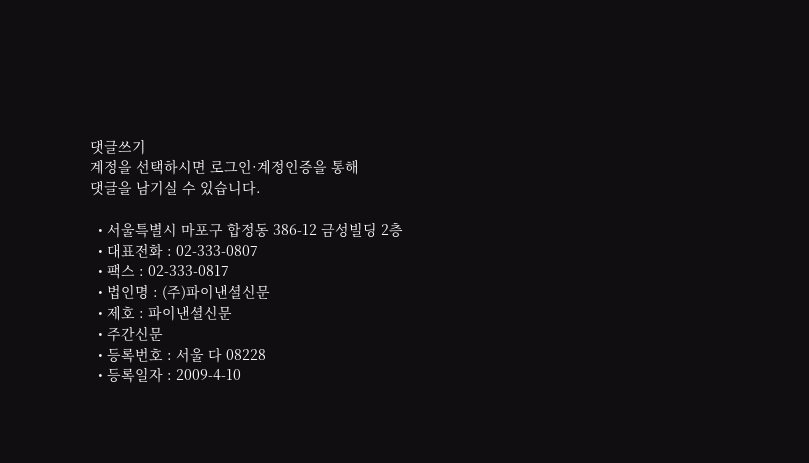댓글쓰기
계정을 선택하시면 로그인·계정인증을 통해
댓글을 남기실 수 있습니다.

  • 서울특별시 마포구 합정동 386-12 금성빌딩 2층
  • 대표전화 : 02-333-0807
  • 팩스 : 02-333-0817
  • 법인명 : (주)파이낸셜신문
  • 제호 : 파이낸셜신문
  • 주간신문
  • 등록번호 : 서울 다 08228
  • 등록일자 : 2009-4-10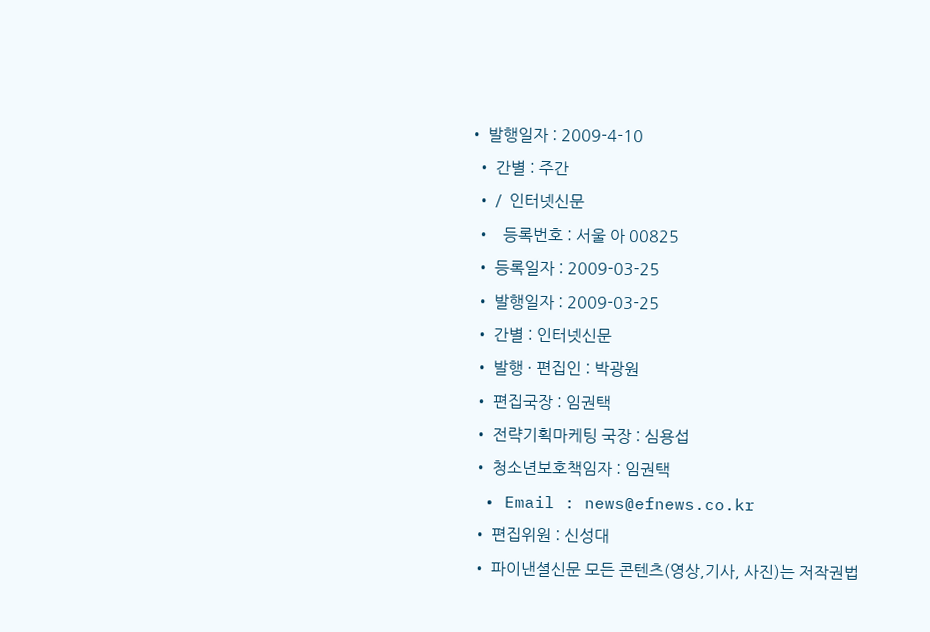• 발행일자 : 2009-4-10
  • 간별 : 주간
  • /  인터넷신문
  •   등록번호 : 서울 아 00825
  • 등록일자 : 2009-03-25
  • 발행일자 : 2009-03-25
  • 간별 : 인터넷신문
  • 발행 · 편집인 : 박광원
  • 편집국장 : 임권택
  • 전략기획마케팅 국장 : 심용섭
  • 청소년보호책임자 : 임권택
  • Email : news@efnews.co.kr
  • 편집위원 : 신성대
  • 파이낸셜신문 모든 콘텐츠(영상,기사, 사진)는 저작권법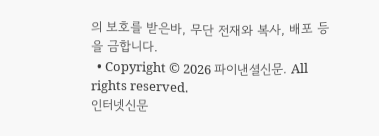의 보호를 받은바, 무단 전재와 복사, 배포 등을 금합니다.
  • Copyright © 2026 파이낸셜신문. All rights reserved.
인터넷신문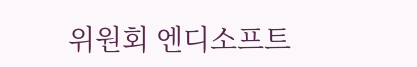위원회 엔디소프트